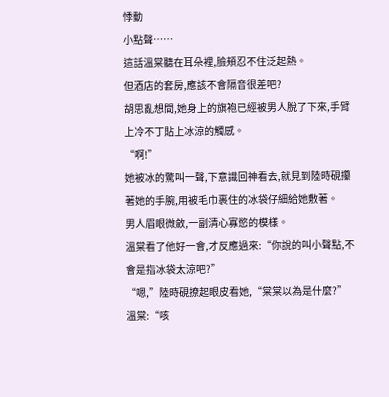悸動
小點聲……
這話溫棠聽在耳朵裡,臉頰忍不住泛起熱。
但酒店的套房,應該不會隔音很差吧?
胡思亂想間,她身上的旗袍已經被男人脫了下來,手臂上冷不丁貼上冰涼的觸感。
“啊!”
她被冰的驚叫一聲,下意識回神看去,就見到陸時硯攥著她的手腕,用被毛巾裹住的冰袋仔細給她敷著。
男人眉眼微斂,一副清心寡慾的模樣。
溫棠看了他好一會,才反應過來:“你說的叫小聲點,不會是指冰袋太涼吧?”
“嗯,”陸時硯撩起眼皮看她,“棠棠以為是什麼?”
溫棠:“咳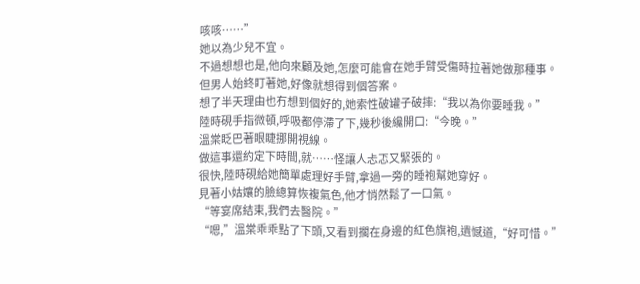咳咳……”
她以為少兒不宜。
不過想想也是,他向來顧及她,怎麼可能會在她手臂受傷時拉著她做那種事。
但男人始終盯著她,好像就想得到個答案。
想了半天理由也冇想到個好的,她索性破罐子破摔:“我以為你要睡我。”
陸時硯手指微頓,呼吸都停滯了下,幾秒後纔開口:“今晚。”
溫棠眨巴著眼睫挪開視線。
做這事還約定下時間,就……怪讓人忐忑又緊張的。
很快,陸時硯給她簡單處理好手臂,拿過一旁的睡袍幫她穿好。
見著小姑孃的臉總算恢複氣色,他才悄然鬆了一口氣。
“等宴席結束,我們去醫院。”
“嗯,”溫棠乖乖點了下頭,又看到擱在身邊的紅色旗袍,遺憾道,“好可惜。”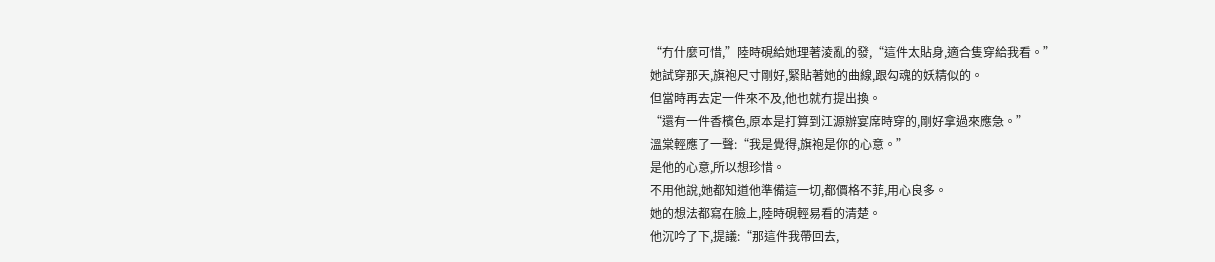“冇什麼可惜,”陸時硯給她理著淩亂的發,“這件太貼身,適合隻穿給我看。”
她試穿那天,旗袍尺寸剛好,緊貼著她的曲線,跟勾魂的妖精似的。
但當時再去定一件來不及,他也就冇提出換。
“還有一件香檳色,原本是打算到江源辦宴席時穿的,剛好拿過來應急。”
溫棠輕應了一聲:“我是覺得,旗袍是你的心意。”
是他的心意,所以想珍惜。
不用他說,她都知道他準備這一切,都價格不菲,用心良多。
她的想法都寫在臉上,陸時硯輕易看的清楚。
他沉吟了下,提議:“那這件我帶回去,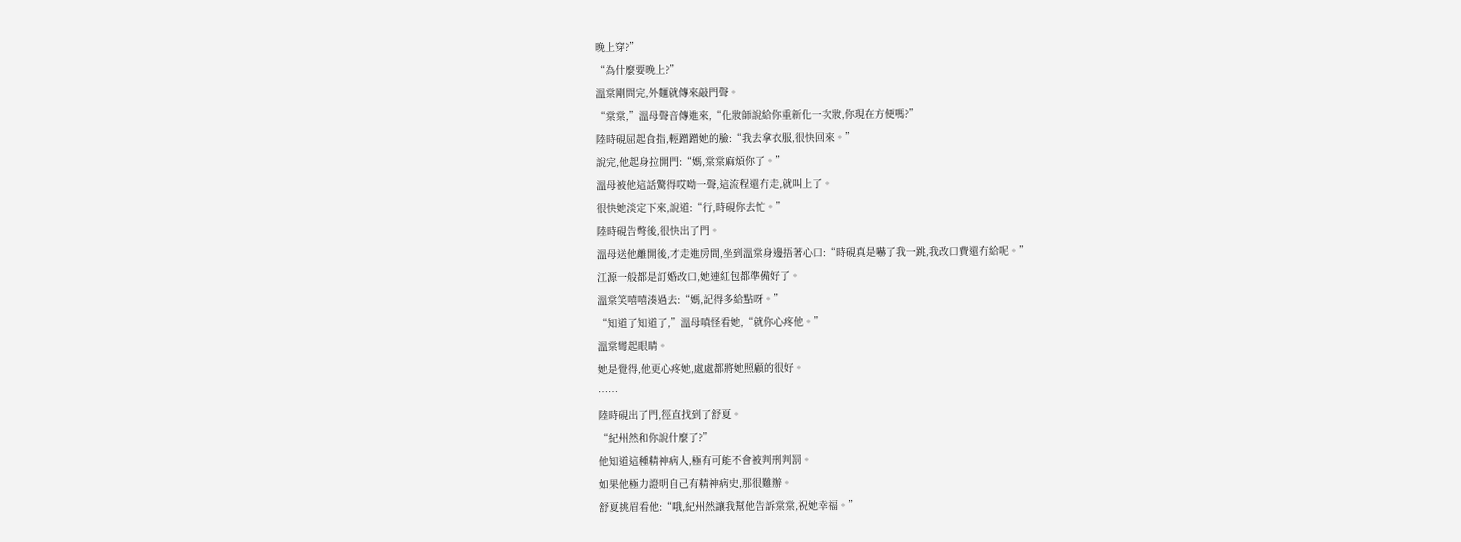晚上穿?”
“為什麼要晚上?”
溫棠剛問完,外麵就傳來敲門聲。
“棠棠,”溫母聲音傳進來,“化妝師說給你重新化一次妝,你現在方便嗎?”
陸時硯屈起食指,輕蹭蹭她的臉:“我去拿衣服,很快回來。”
說完,他起身拉開門:“媽,棠棠麻煩你了。”
溫母被他這話驚得哎呦一聲,這流程還冇走,就叫上了。
很快她淡定下來,說道:“行,時硯你去忙。”
陸時硯告彆後,很快出了門。
溫母送他離開後,才走進房間,坐到溫棠身邊捂著心口:“時硯真是嚇了我一跳,我改口費還冇給呢。”
江源一般都是訂婚改口,她連紅包都準備好了。
溫棠笑嘻嘻湊過去:“媽,記得多給點呀。”
“知道了知道了,”溫母嗔怪看她,“就你心疼他。”
溫棠彎起眼睛。
她是覺得,他更心疼她,處處都將她照顧的很好。
……
陸時硯出了門,徑直找到了舒夏。
“紀州然和你說什麼了?”
他知道這種精神病人,極有可能不會被判刑判罰。
如果他極力證明自己有精神病史,那很難辦。
舒夏挑眉看他:“哦,紀州然讓我幫他告訴棠棠,祝她幸福。”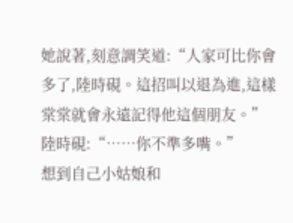她說著,刻意調笑道:“人家可比你會多了,陸時硯。這招叫以退為進,這樣棠棠就會永遠記得他這個朋友。”
陸時硯:“……你不準多嘴。”
想到自己小姑娘和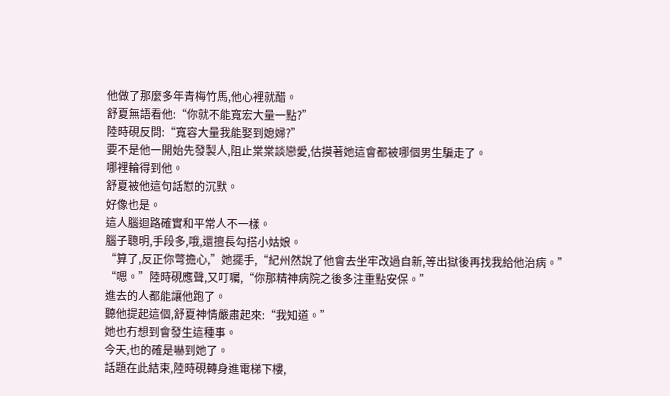他做了那麼多年青梅竹馬,他心裡就醋。
舒夏無語看他:“你就不能寬宏大量一點?”
陸時硯反問:“寬容大量我能娶到媳婦?”
要不是他一開始先發製人,阻止棠棠談戀愛,估摸著她這會都被哪個男生騙走了。
哪裡輪得到他。
舒夏被他這句話懟的沉默。
好像也是。
這人腦迴路確實和平常人不一樣。
腦子聰明,手段多,哦,還擅長勾搭小姑娘。
“算了,反正你彆擔心,”她擺手,“紀州然說了他會去坐牢改過自新,等出獄後再找我給他治病。”
“嗯。”陸時硯應聲,又叮囑,“你那精神病院之後多注重點安保。”
進去的人都能讓他跑了。
聽他提起這個,舒夏神情嚴肅起來:“我知道。”
她也冇想到會發生這種事。
今天,也的確是嚇到她了。
話題在此結束,陸時硯轉身進電梯下樓,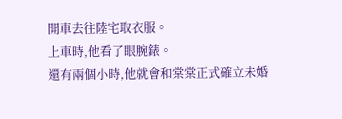開車去往陸宅取衣服。
上車時,他看了眼腕錶。
還有兩個小時,他就會和棠棠正式確立未婚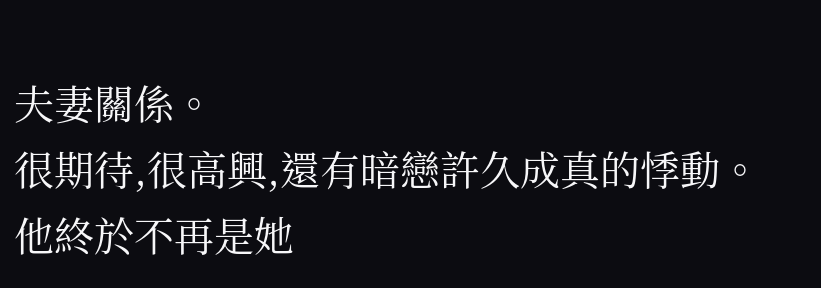夫妻關係。
很期待,很高興,還有暗戀許久成真的悸動。
他終於不再是她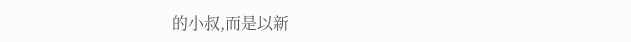的小叔,而是以新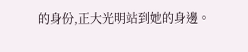的身份,正大光明站到她的身邊。